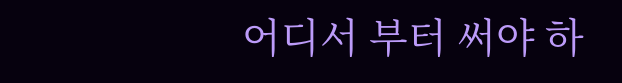어디서 부터 써야 하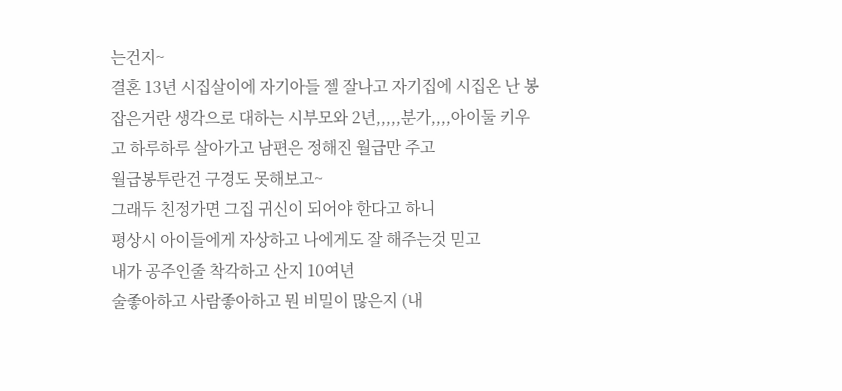는건지~
결혼 13년 시집살이에 자기아들 젤 잘나고 자기집에 시집온 난 봉잡은거란 생각으로 대하는 시부모와 2년,,,,,분가,,,,아이둘 키우고 하루하루 살아가고 남편은 정해진 월급만 주고
월급봉투란건 구경도 못해보고~
그래두 친정가면 그집 귀신이 되어야 한다고 하니
평상시 아이들에게 자상하고 나에게도 잘 해주는것 믿고
내가 공주인줄 착각하고 산지 10여년
술좋아하고 사람좋아하고 뭔 비밀이 많은지 (내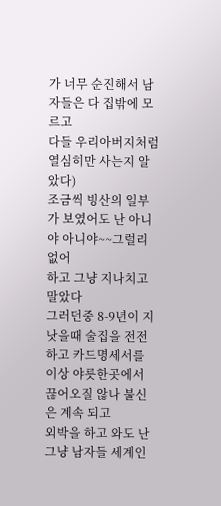가 너무 순진해서 남자들은 다 집밖에 모르고
다들 우리아버지처럼 열심히만 사는지 알았다)
조금씩 빙산의 일부가 보였어도 난 아니야 아니야~~그럴리 없어
하고 그냥 지나치고 말았다
그러던중 8-9년이 지낫을때 술집을 전전하고 카드명세서를 이상 야릇한곳에서 끊어오질 않나 불신은 계속 되고
외박을 하고 와도 난 그냥 남자들 세계인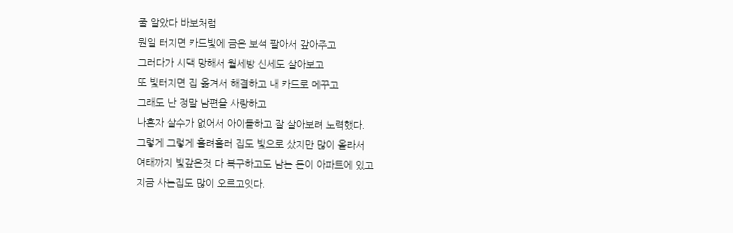줄 알았다 바보처럼
뭔일 터지면 카드빛에 금은 보석 팔아서 갚아주고
그러다가 시댁 망해서 월세방 신세도 살아보고
또 빛터지면 집 옮겨서 해결하고 내 카드로 메꾸고
그래도 난 정말 남편을 사랑하고
나혼자 살수가 없어서 아이들하고 잘 살아보려 노력했다.
그렇게 그렇게 흘려흘러 집도 빛으로 샀지만 많이 올라서
여태까지 빛갚은것 다 복구하고도 남는 돈이 아파트에 있고
지금 사는집도 많이 오르고잇다.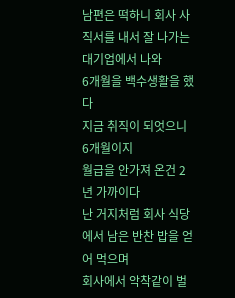남편은 떡하니 회사 사직서를 내서 잘 나가는 대기업에서 나와
6개월을 백수생활을 했다
지금 취직이 되엇으니 6개월이지
월급을 안가져 온건 2년 가까이다
난 거지처럼 회사 식당에서 남은 반찬 밥을 얻어 먹으며
회사에서 악착같이 벌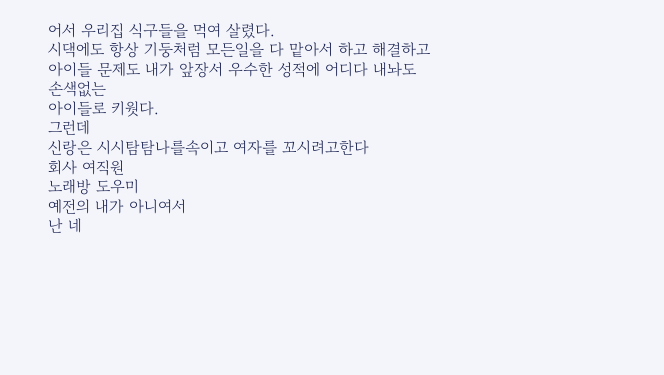어서 우리집 식구들을 먹여 살렸다.
시댁에도 항상 기둥처럼 모든일을 다 맡아서 하고 해결하고
아이들 문제도 내가 앞장서 우수한 성적에 어디다 내놔도 손색없는
아이들로 키웟다.
그런데
신랑은 시시탐탐나를속이고 여자를 꼬시려고한다
회사 여직원
노래방 도우미
예전의 내가 아니여서
난 네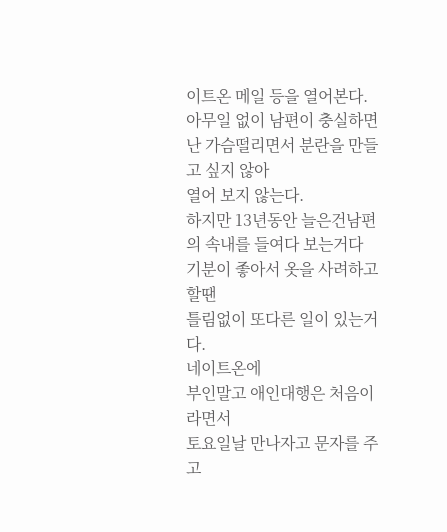이트온 메일 등을 열어본다.
아무일 없이 남편이 충실하면 난 가슴떨리면서 분란을 만들고 싶지 않아
열어 보지 않는다.
하지만 13년동안 늘은건남편의 속내를 들여다 보는거다
기분이 좋아서 옷을 사려하고 할땐
틀림없이 또다른 일이 있는거다.
네이트온에
부인말고 애인대행은 처음이라면서
토요일날 만나자고 문자를 주고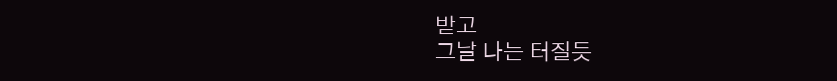받고
그날 나는 터질듯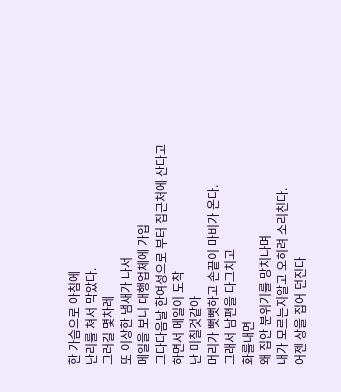한 가슴으로 아침에
난리를 쳐서 막았다.
그러길 몇차레
또 이상한 냄새가 나서
메일을 보니 대행업체에 가입
그다다음날 한여성으로 부터 집근처에 산다고
하면서 메일이 도착
난 미칠것같아
머리가 뻣뻣하고 손끝이 마비가 온다.
그래서 남편을 다그치고
화를내면
왜 집안 분위기를 망치나며
내가 모르는지알고 오히려 소리친다.
어젠 상을 집어 던진다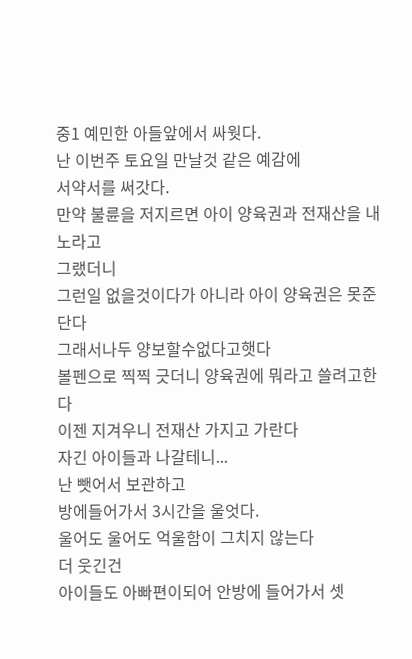중1 예민한 아들앞에서 싸웟다.
난 이번주 토요일 만날것 같은 예감에
서약서를 써갓다.
만약 불륜을 저지르면 아이 양육권과 전재산을 내노라고
그랬더니
그런일 없을것이다가 아니라 아이 양육권은 못준단다
그래서나두 양보할수없다고햇다
볼펜으로 찍찍 긋더니 양육권에 뭐라고 쓸려고한다
이젠 지겨우니 전재산 가지고 가란다
자긴 아이들과 나갈테니...
난 뺏어서 보관하고
방에들어가서 3시간을 울엇다.
울어도 울어도 억울함이 그치지 않는다
더 웃긴건
아이들도 아빠편이되어 안방에 들어가서 셋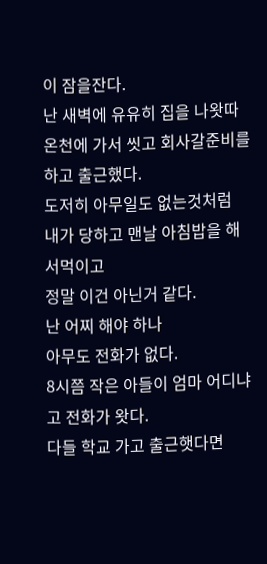이 잠을잔다.
난 새벽에 유유히 집을 나왓따
온천에 가서 씻고 회사갈준비를 하고 출근했다.
도저히 아무일도 없는것처럼
내가 당하고 맨날 아침밥을 해서먹이고
정말 이건 아닌거 같다.
난 어찌 해야 하나
아무도 전화가 없다.
8시쯤 작은 아들이 엄마 어디냐고 전화가 왓다.
다들 학교 가고 출근햇다면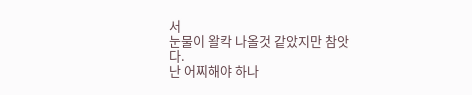서
눈물이 왈칵 나올것 같았지만 참앗다.
난 어찌해야 하나